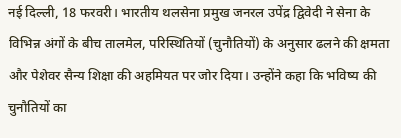नई दिल्ली, 18 फरवरी। भारतीय थलसेना प्रमुख जनरल उपेंद्र द्विवेदी ने सेना के विभिन्न अंगों के बीच तालमेल, परिस्थितियों (चुनौतियों) के अनुसार ढलने की क्षमता और पेशेवर सैन्य शिक्षा की अहमियत पर जोर दिया। उन्होंने कहा कि भविष्य की चुनौतियों का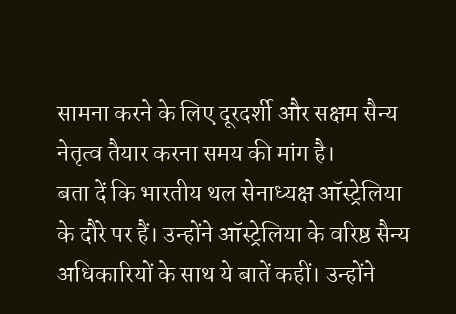सामना करने के लिए दूरदर्शी और सक्षम सैन्य नेतृत्व तैयार करना समय की मांग है।
बता दें कि भारतीय थल सेनाध्यक्ष ऑस्ट्रेलिया के दौरे पर हैं। उन्होंने ऑस्ट्रेलिया के वरिष्ठ सैन्य अधिकारियों के साथ ये बातें कहीं। उन्होंने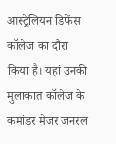आस्ट्रेलियन डिफेंस कॉलेज का दौरा किया है। यहां उनकी मुलाकात कॉलेज के कमांडर मेजर जनरल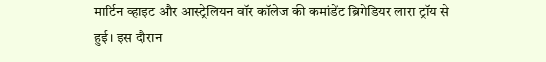मार्टिन व्हाइट और आस्ट्रेलियन वॉर कॉलेज की कमांडेंट ब्रिगेडियर लारा ट्रॉय से हुई। इस दौरान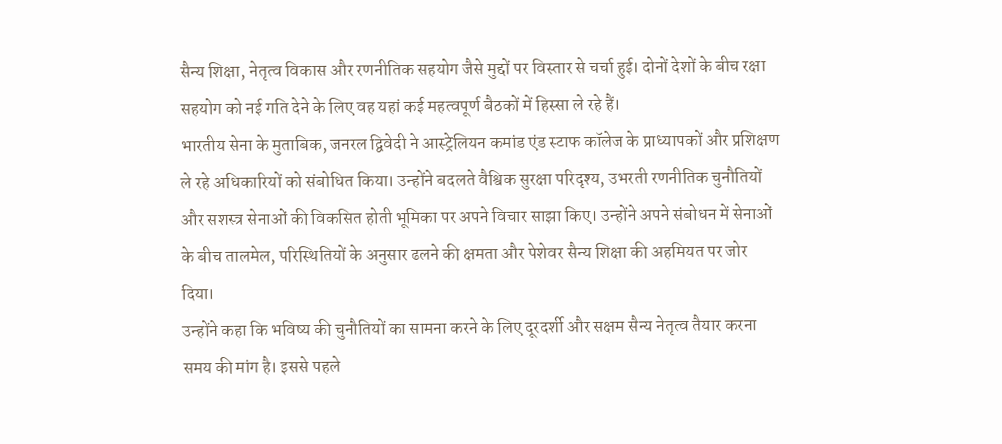सैन्य शिक्षा, नेतृत्व विकास और रणनीतिक सहयोग जैसे मुद्दों पर विस्तार से चर्चा हुई। दोनों देशों के बीच रक्षा सहयोग को नई गति देने के लिए वह यहां कई महत्वपूर्ण बैठकों में हिस्सा ले रहे हैं।
भारतीय सेना के मुताबिक, जनरल द्विवेदी ने आस्ट्रेलियन कमांड एंड स्टाफ कॉलेज के प्राध्यापकों और प्रशिक्षण ले रहे अधिकारियों को संबोधित किया। उन्होंने बदलते वैश्विक सुरक्षा परिदृश्य, उभरती रणनीतिक चुनौतियों और सशस्त्र सेनाओं की विकसित होती भूमिका पर अपने विचार साझा किए। उन्होंने अपने संबोधन में सेनाओं के बीच तालमेल, परिस्थितियों के अनुसार ढलने की क्षमता और पेशेवर सैन्य शिक्षा की अहमियत पर जोर दिया।
उन्होंने कहा कि भविष्य की चुनौतियों का सामना करने के लिए दूरदर्शी और सक्षम सैन्य नेतृत्व तैयार करना समय की मांग है। इससे पहले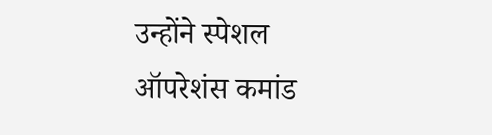उन्होंने स्पेशल ऑपरेशंस कमांड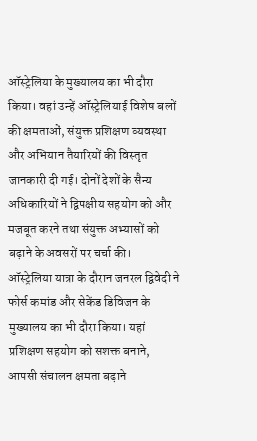ऑस्ट्रेलिया के मुख्यालय का भी दौरा किया। वहां उन्हें ऑस्ट्रेलियाई विशेष बलों की क्षमताओं, संयुक्त प्रशिक्षण व्यवस्था और अभियान तैयारियों की विस्तृत जानकारी दी गई। दोनों देशों के सैन्य अधिकारियों ने द्विपक्षीय सहयोग को और मजबूत करने तथा संयुक्त अभ्यासों को बढ़ाने के अवसरों पर चर्चा की।
ऑस्ट्रेलिया यात्रा के दौरान जनरल द्विवेदी ने फोर्स कमांड और सेकेंड डिविजन के मुख्यालय का भी दौरा किया। यहां प्रशिक्षण सहयोग को सशक्त बनाने, आपसी संचालन क्षमता बढ़ाने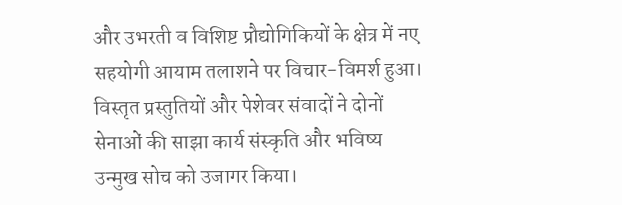और उभरती व विशिष्ट प्रौद्योगिकियों के क्षेत्र में नए सहयोगी आयाम तलाशने पर विचार-विमर्श हुआ। विस्तृत प्रस्तुतियों और पेशेवर संवादों ने दोनों सेनाओं की साझा कार्य संस्कृति और भविष्य उन्मुख सोच को उजागर किया।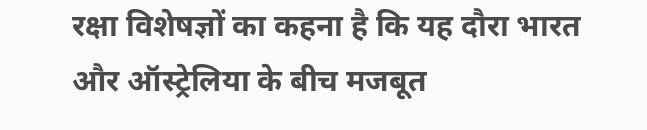रक्षा विशेषज्ञों का कहना है कि यह दौरा भारत और ऑस्ट्रेलिया के बीच मजबूत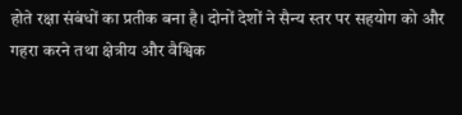होते रक्षा संबंधों का प्रतीक बना है। दोनों देशों ने सैन्य स्तर पर सहयोग को और गहरा करने तथा क्षेत्रीय और वैश्विक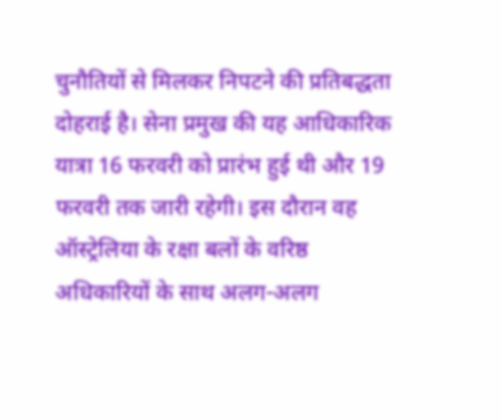चुनौतियों से मिलकर निपटने की प्रतिबद्धता दोहराई है। सेना प्रमुख की यह आधिकारिक यात्रा 16 फरवरी को प्रारंभ हुई थी और 19 फरवरी तक जारी रहेगी। इस दौरान वह ऑस्ट्रेलिया के रक्षा बलों के वरिष्ठ अधिकारियों के साथ अलग-अलग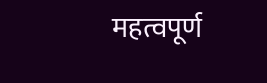महत्वपूर्ण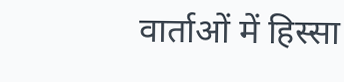वार्ताओं में हिस्सा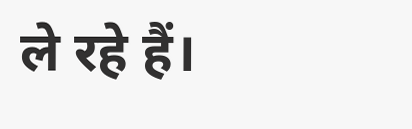ले रहे हैं।